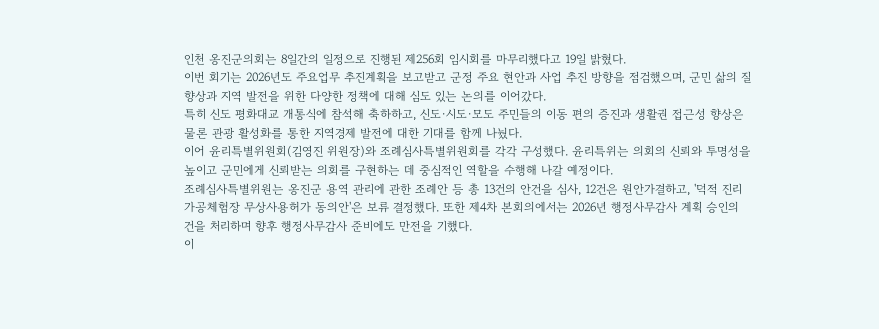인천 옹진군의회는 8일간의 일정으로 진행된 제256회 임시회를 마무리했다고 19일 밝혔다.
이번 회기는 2026년도 주요업무 추진계획을 보고받고 군정 주요 현안과 사업 추진 방향을 점검했으며, 군민 삶의 질 향상과 지역 발전을 위한 다양한 정책에 대해 심도 있는 논의를 이어갔다.
특히 신도 평화대교 개통식에 참석해 축하하고, 신도·시도·모도 주민들의 이동 편의 증진과 생활권 접근성 향상은 물론 관광 활성화를 통한 지역경제 발전에 대한 기대를 함께 나눴다.
이어 윤리특별위원회(김영진 위원장)와 조례심사특별위원회를 각각 구성했다. 윤리특위는 의회의 신뢰와 투명성을 높이고 군민에게 신뢰받는 의회를 구현하는 데 중심적인 역할을 수행해 나갈 예정이다.
조례심사특별위원는 옹진군 용역 관리에 관한 조례안 등 총 13건의 안건을 심사, 12건은 원안가결하고, '덕적 진리 가공체험장 무상사용허가 동의안'은 보류 결정했다. 또한 제4차 본회의에서는 2026년 행정사무감사 계획 승인의 건을 처리하며 향후 행정사무감사 준비에도 만전을 기했다.
이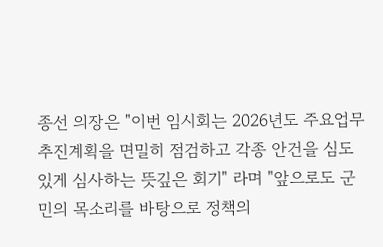종선 의장은 "이번 임시회는 2026년도 주요업무 추진계획을 면밀히 점검하고 각종 안건을 심도 있게 심사하는 뜻깊은 회기" 라며 "앞으로도 군민의 목소리를 바탕으로 정책의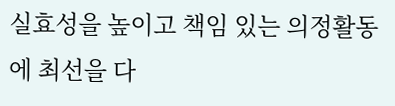실효성을 높이고 책임 있는 의정활동에 최선을 다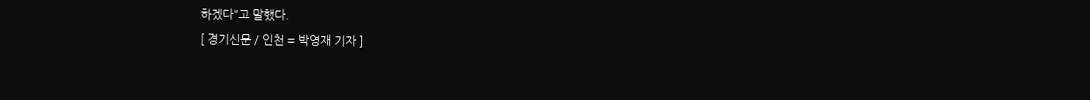하겠다"고 말했다.
[ 경기신문 / 인천 = 박영재 기자 ]